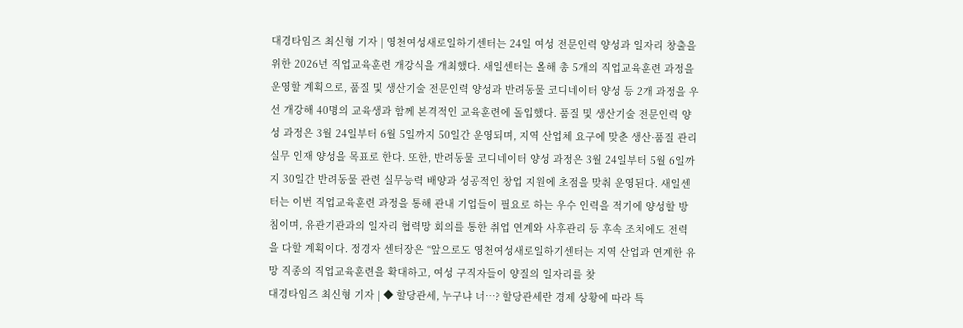대경타임즈 최신형 기자 | 영천여성새로일하기센터는 24일 여성 전문인력 양성과 일자리 창출을 위한 2026년 직업교육훈련 개강식을 개최했다. 새일센터는 올해 총 5개의 직업교육훈련 과정을 운영할 계획으로, 품질 및 생산기술 전문인력 양성과 반려동물 코디네이터 양성 등 2개 과정을 우선 개강해 40명의 교육생과 함께 본격적인 교육훈련에 돌입했다. 품질 및 생산기술 전문인력 양성 과정은 3월 24일부터 6월 5일까지 50일간 운영되며, 지역 산업체 요구에 맞춘 생산·품질 관리 실무 인재 양성을 목표로 한다. 또한, 반려동물 코디네이터 양성 과정은 3월 24일부터 5월 6일까지 30일간 반려동물 관련 실무능력 배양과 성공적인 창업 지원에 초점을 맞춰 운영된다. 새일센터는 이번 직업교육훈련 과정을 통해 관내 기업들이 필요로 하는 우수 인력을 적기에 양성할 방침이며, 유관기관과의 일자리 협력망 회의를 통한 취업 연계와 사후관리 등 후속 조치에도 전력을 다할 계획이다. 정경자 센터장은 “앞으로도 영천여성새로일하기센터는 지역 산업과 연계한 유망 직종의 직업교육훈련을 확대하고, 여성 구직자들이 양질의 일자리를 찾
대경타임즈 최신형 기자 | ◆ 할당관세, 누구냐 너…? 할당관세란 경제 상황에 따라 특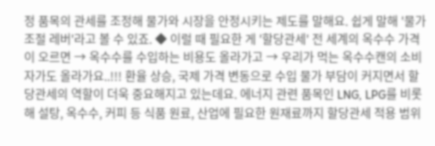정 품목의 관세를 조정해 물가와 시장을 안정시키는 제도를 말해요. 쉽게 말해 '물가 조절 레버'라고 볼 수 있죠. ◆ 이럴 때 필요한 게 '할당관세' 전 세계의 옥수수 가격이 오르면 → 옥수수를 수입하는 비용도 올라가고 → 우리가 먹는 옥수수캔의 소비자가도 올라가요..!!! 환율 상승, 국제 가격 변동으로 수입 물가 부담이 커지면서 할당관세의 역할이 더욱 중요해지고 있는데요. 에너지 관련 품목인 LNG, LPG를 비롯해 설탕, 옥수수, 커피 등 식품 원료, 산업에 필요한 원재료까지 할당관세 적용 범위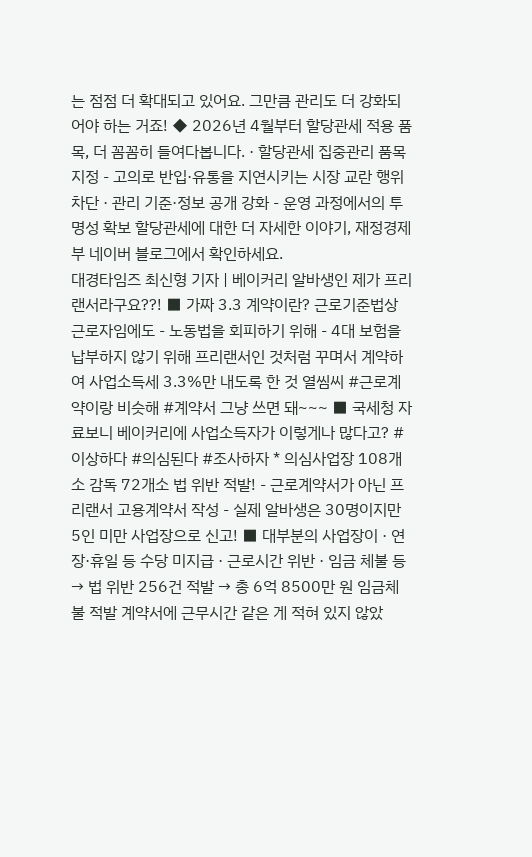는 점점 더 확대되고 있어요. 그만큼 관리도 더 강화되어야 하는 거죠! ◆ 2026년 4월부터 할당관세 적용 품목, 더 꼼꼼히 들여다봅니다. · 할당관세 집중관리 품목 지정 - 고의로 반입·유통을 지연시키는 시장 교란 행위 차단 · 관리 기준·정보 공개 강화 - 운영 과정에서의 투명성 확보 할당관세에 대한 더 자세한 이야기, 재정경제부 네이버 블로그에서 확인하세요.
대경타임즈 최신형 기자 | 베이커리 알바생인 제가 프리랜서라구요??! ■ 가짜 3.3 계약이란? 근로기준법상 근로자임에도 - 노동법을 회피하기 위해 - 4대 보험을 납부하지 않기 위해 프리랜서인 것처럼 꾸며서 계약하여 사업소득세 3.3%만 내도록 한 것 열씸씨 #근로계약이랑 비슷해 #계약서 그냥 쓰면 돼~~~ ■ 국세청 자료보니 베이커리에 사업소득자가 이렇게나 많다고? #이상하다 #의심된다 #조사하자 * 의심사업장 108개소 감독 72개소 법 위반 적발! - 근로계약서가 아닌 프리랜서 고용계약서 작성 - 실제 알바생은 30명이지만 5인 미만 사업장으로 신고! ■ 대부분의 사업장이 · 연장·휴일 등 수당 미지급 · 근로시간 위반 · 임금 체불 등 → 법 위반 256건 적발 → 총 6억 8500만 원 임금체불 적발 계약서에 근무시간 같은 게 적혀 있지 않았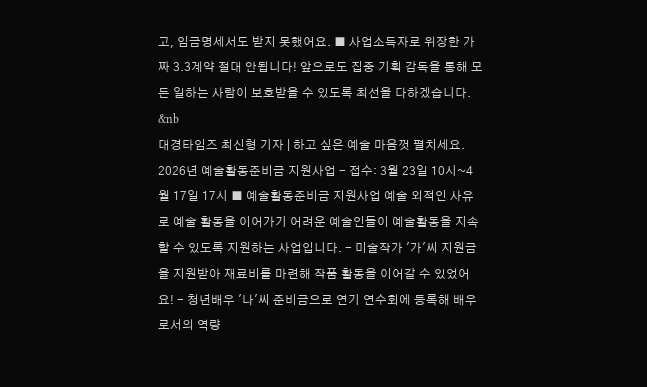고, 임금명세서도 받지 못했어요. ■ 사업소득자로 위장한 가짜 3.3계약 절대 안됩니다! 앞으로도 집중 기획 감독을 통해 모든 일하는 사람이 보호받을 수 있도록 최선을 다하겠습니다. &nb
대경타임즈 최신형 기자 | 하고 싶은 예술 마음껏 펼치세요. 2026년 예술활동준비금 지원사업 - 접수: 3월 23일 10시~4월 17일 17시 ■ 예술활동준비금 지원사업 예술 외적인 사유로 예술 활동을 이어가기 어려운 예술인들이 예술활동을 지속할 수 있도록 지원하는 사업입니다. - 미술작가 '가'씨 지원금을 지원받아 재료비를 마련해 작품 활동을 이어갈 수 있었어요! - 청년배우 '나'씨 준비금으로 연기 연수회에 등록해 배우로서의 역량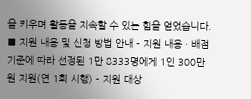을 키우며 활동을 지속할 수 있는 힘을 얻었습니다. ■ 지원 내용 및 신청 방법 안내 - 지원 내용 · 배점기준에 따라 선정된 1만 8333명에게 1인 300만 원 지원(연 1회 시행) - 지원 대상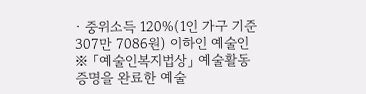· 중위소득 120%(1인 가구 기준 307만 7086원) 이하인 예술인 ※ 「예술인복지법상」 예술활동증명을 완료한 예술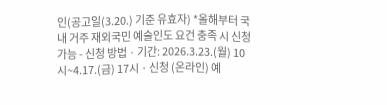인(공고일(3.20.) 기준 유효자) *올해부터 국내 거주 재외국민 예술인도 요건 충족 시 신청 가능 - 신청 방법 · 기간: 2026.3.23.(월) 10시~4.17.(금) 17시 · 신청 (온라인) 예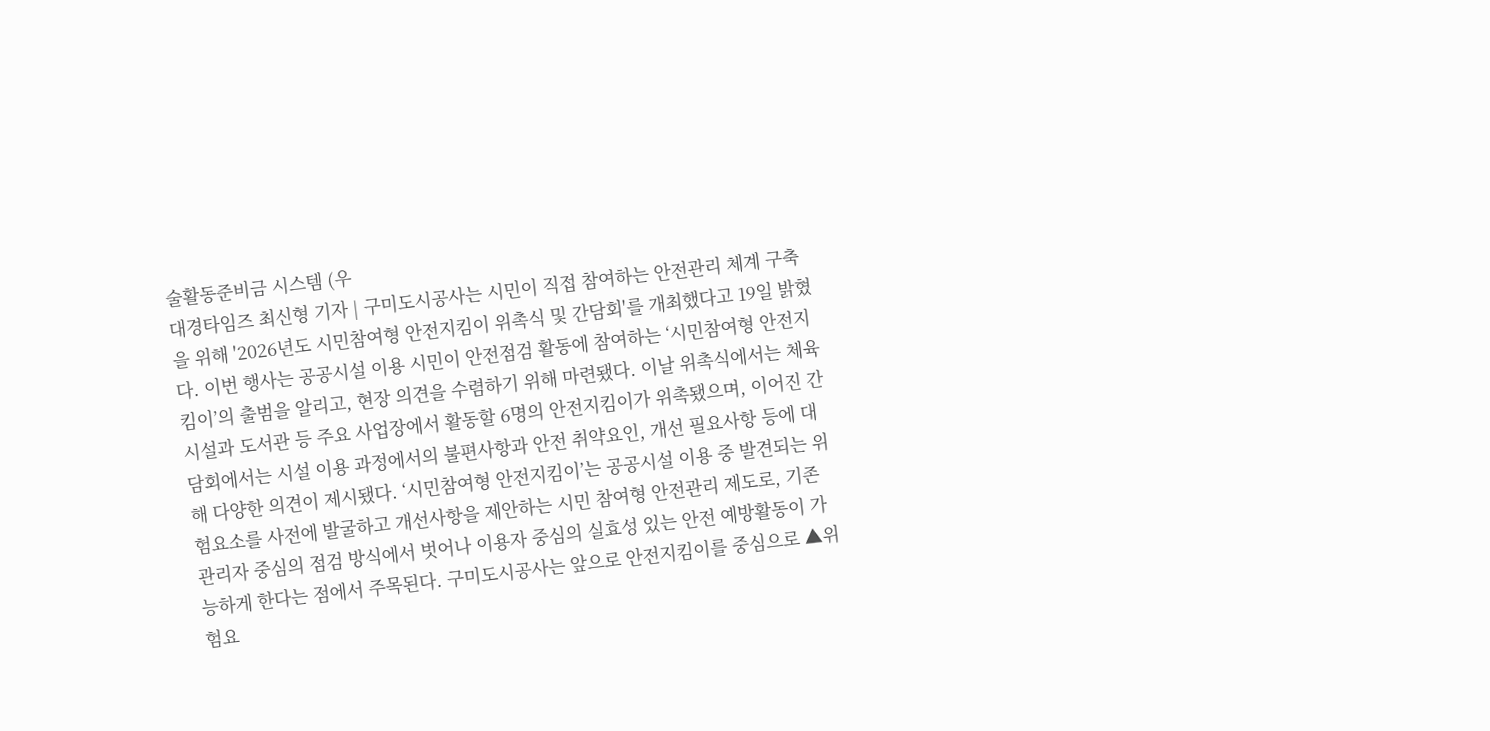술활동준비금 시스템 (우
대경타임즈 최신형 기자 | 구미도시공사는 시민이 직접 참여하는 안전관리 체계 구축을 위해 '2026년도 시민참여형 안전지킴이 위촉식 및 간담회'를 개최했다고 19일 밝혔다. 이번 행사는 공공시설 이용 시민이 안전점검 활동에 참여하는 ‘시민참여형 안전지킴이’의 출범을 알리고, 현장 의견을 수렴하기 위해 마련됐다. 이날 위촉식에서는 체육시설과 도서관 등 주요 사업장에서 활동할 6명의 안전지킴이가 위촉됐으며, 이어진 간담회에서는 시설 이용 과정에서의 불편사항과 안전 취약요인, 개선 필요사항 등에 대해 다양한 의견이 제시됐다. ‘시민참여형 안전지킴이’는 공공시설 이용 중 발견되는 위험요소를 사전에 발굴하고 개선사항을 제안하는 시민 참여형 안전관리 제도로, 기존 관리자 중심의 점검 방식에서 벗어나 이용자 중심의 실효성 있는 안전 예방활동이 가능하게 한다는 점에서 주목된다. 구미도시공사는 앞으로 안전지킴이를 중심으로 ▲위험요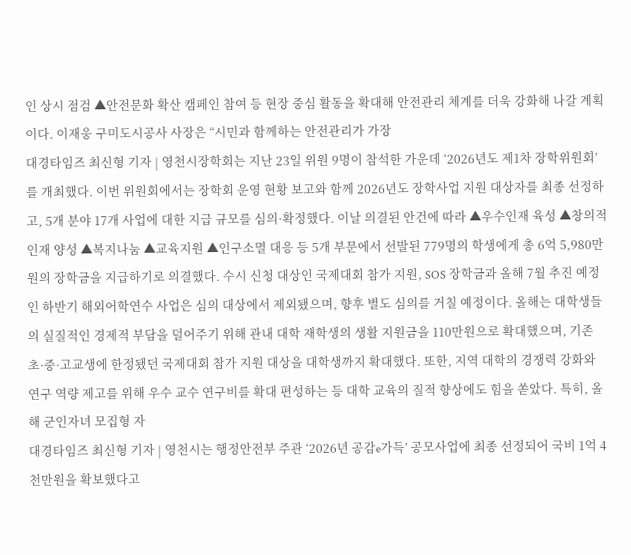인 상시 점검 ▲안전문화 확산 캠페인 참여 등 현장 중심 활동을 확대해 안전관리 체계를 더욱 강화해 나갈 계획이다. 이재웅 구미도시공사 사장은 “시민과 함께하는 안전관리가 가장
대경타임즈 최신형 기자 | 영천시장학회는 지난 23일 위원 9명이 참석한 가운데 ‘2026년도 제1차 장학위원회’를 개최했다. 이번 위원회에서는 장학회 운영 현황 보고와 함께 2026년도 장학사업 지원 대상자를 최종 선정하고, 5개 분야 17개 사업에 대한 지급 규모를 심의·확정했다. 이날 의결된 안건에 따라 ▲우수인재 육성 ▲창의적 인재 양성 ▲복지나눔 ▲교육지원 ▲인구소멸 대응 등 5개 부문에서 선발된 779명의 학생에게 총 6억 5,980만원의 장학금을 지급하기로 의결했다. 수시 신청 대상인 국제대회 참가 지원, SOS 장학금과 올해 7월 추진 예정인 하반기 해외어학연수 사업은 심의 대상에서 제외됐으며, 향후 별도 심의를 거칠 예정이다. 올해는 대학생들의 실질적인 경제적 부담을 덜어주기 위해 관내 대학 재학생의 생활 지원금을 110만원으로 확대했으며, 기존 초·중·고교생에 한정됐던 국제대회 참가 지원 대상을 대학생까지 확대했다. 또한, 지역 대학의 경쟁력 강화와 연구 역량 제고를 위해 우수 교수 연구비를 확대 편성하는 등 대학 교육의 질적 향상에도 힘을 쏟았다. 특히, 올해 군인자녀 모집형 자
대경타임즈 최신형 기자 | 영천시는 행정안전부 주관 ‘2026년 공감e가득’ 공모사업에 최종 선정되어 국비 1억 4천만원을 확보했다고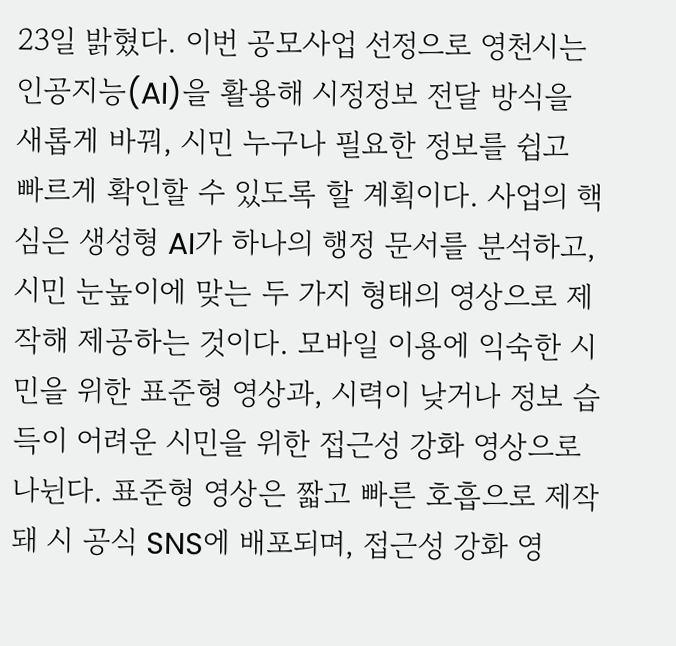23일 밝혔다. 이번 공모사업 선정으로 영천시는 인공지능(AI)을 활용해 시정정보 전달 방식을 새롭게 바꿔, 시민 누구나 필요한 정보를 쉽고 빠르게 확인할 수 있도록 할 계획이다. 사업의 핵심은 생성형 AI가 하나의 행정 문서를 분석하고, 시민 눈높이에 맞는 두 가지 형태의 영상으로 제작해 제공하는 것이다. 모바일 이용에 익숙한 시민을 위한 표준형 영상과, 시력이 낮거나 정보 습득이 어려운 시민을 위한 접근성 강화 영상으로 나뉜다. 표준형 영상은 짧고 빠른 호흡으로 제작돼 시 공식 SNS에 배포되며, 접근성 강화 영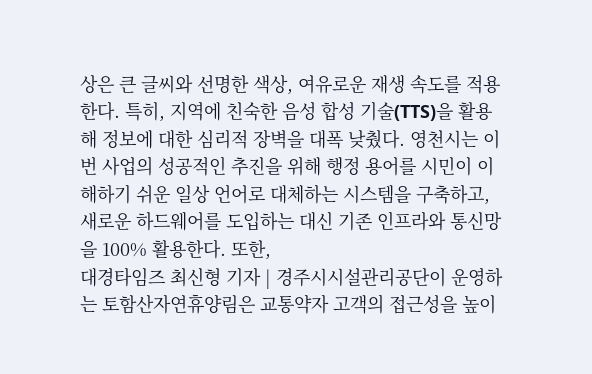상은 큰 글씨와 선명한 색상, 여유로운 재생 속도를 적용한다. 특히, 지역에 친숙한 음성 합성 기술(TTS)을 활용해 정보에 대한 심리적 장벽을 대폭 낮췄다. 영천시는 이번 사업의 성공적인 추진을 위해 행정 용어를 시민이 이해하기 쉬운 일상 언어로 대체하는 시스템을 구축하고, 새로운 하드웨어를 도입하는 대신 기존 인프라와 통신망을 100% 활용한다. 또한,
대경타임즈 최신형 기자 | 경주시시설관리공단이 운영하는 토함산자연휴양림은 교통약자 고객의 접근성을 높이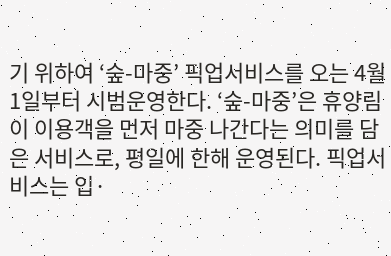기 위하여 ‘숲-마중’ 픽업서비스를 오는 4월 1일부터 시범운영한다. ‘숲-마중’은 휴양림이 이용객을 먼저 마중 나간다는 의미를 담은 서비스로, 평일에 한해 운영된다. 픽업서비스는 입·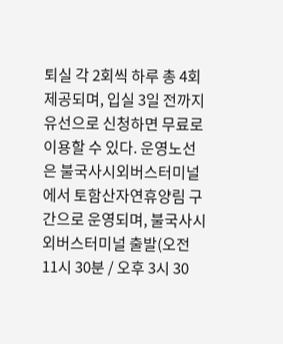퇴실 각 2회씩 하루 총 4회 제공되며, 입실 3일 전까지 유선으로 신청하면 무료로 이용할 수 있다. 운영노선은 불국사시외버스터미널에서 토함산자연휴양림 구간으로 운영되며, 불국사시외버스터미널 출발(오전 11시 30분 / 오후 3시 30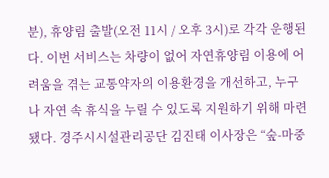분), 휴양림 출발(오전 11시 / 오후 3시)로 각각 운행된다. 이번 서비스는 차량이 없어 자연휴양림 이용에 어려움을 겪는 교통약자의 이용환경을 개선하고, 누구나 자연 속 휴식을 누릴 수 있도록 지원하기 위해 마련됐다. 경주시시설관리공단 김진태 이사장은 “숲-마중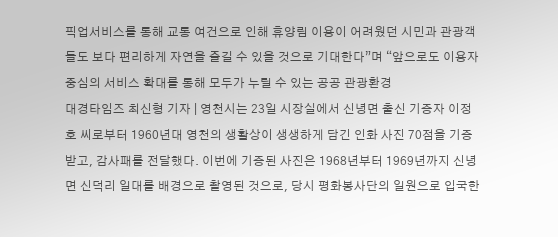픽업서비스를 통해 교통 여건으로 인해 휴양림 이용이 어려웠던 시민과 관광객들도 보다 편리하게 자연을 즐길 수 있을 것으로 기대한다”며 “앞으로도 이용자 중심의 서비스 확대를 통해 모두가 누릴 수 있는 공공 관광환경
대경타임즈 최신형 기자 | 영천시는 23일 시장실에서 신녕면 출신 기증자 이정호 씨로부터 1960년대 영천의 생활상이 생생하게 담긴 인화 사진 70점을 기증받고, 감사패를 전달했다. 이번에 기증된 사진은 1968년부터 1969년까지 신녕면 신덕리 일대를 배경으로 촬영된 것으로, 당시 평화봉사단의 일원으로 입국한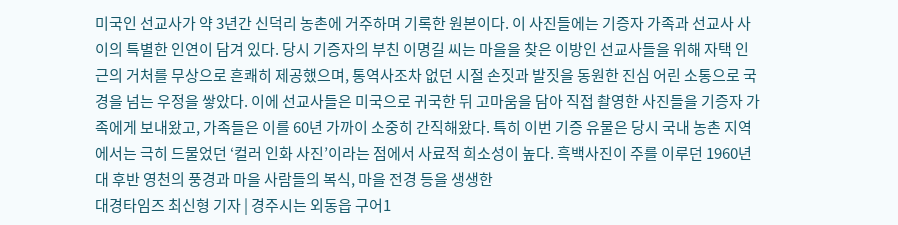미국인 선교사가 약 3년간 신덕리 농촌에 거주하며 기록한 원본이다. 이 사진들에는 기증자 가족과 선교사 사이의 특별한 인연이 담겨 있다. 당시 기증자의 부친 이명길 씨는 마을을 찾은 이방인 선교사들을 위해 자택 인근의 거처를 무상으로 흔쾌히 제공했으며, 통역사조차 없던 시절 손짓과 발짓을 동원한 진심 어린 소통으로 국경을 넘는 우정을 쌓았다. 이에 선교사들은 미국으로 귀국한 뒤 고마움을 담아 직접 촬영한 사진들을 기증자 가족에게 보내왔고, 가족들은 이를 60년 가까이 소중히 간직해왔다. 특히 이번 기증 유물은 당시 국내 농촌 지역에서는 극히 드물었던 ‘컬러 인화 사진’이라는 점에서 사료적 희소성이 높다. 흑백사진이 주를 이루던 1960년대 후반 영천의 풍경과 마을 사람들의 복식, 마을 전경 등을 생생한
대경타임즈 최신형 기자 | 경주시는 외동읍 구어1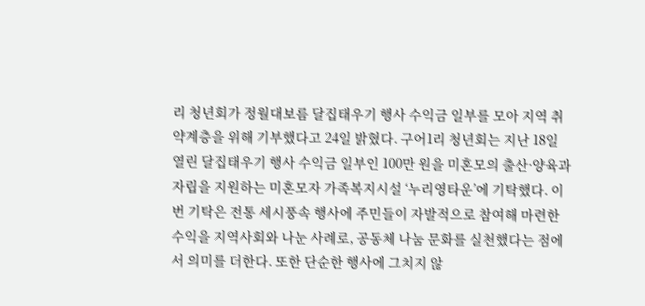리 청년회가 정월대보름 달집태우기 행사 수익금 일부를 모아 지역 취약계층을 위해 기부했다고 24일 밝혔다. 구어1리 청년회는 지난 18일 열린 달집태우기 행사 수익금 일부인 100만 원을 미혼모의 출산·양육과 자립을 지원하는 미혼모자 가족복지시설 ‘누리영타운’에 기탁했다. 이번 기탁은 전통 세시풍속 행사에 주민들이 자발적으로 참여해 마련한 수익을 지역사회와 나눈 사례로, 공동체 나눔 문화를 실천했다는 점에서 의미를 더한다. 또한 단순한 행사에 그치지 않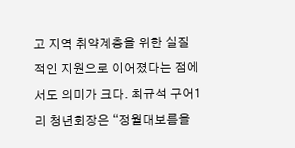고 지역 취약계층을 위한 실질적인 지원으로 이어졌다는 점에서도 의미가 크다. 최규석 구어1리 청년회장은 “정월대보름을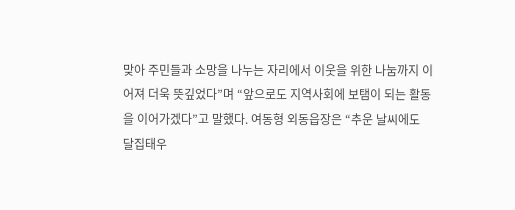맞아 주민들과 소망을 나누는 자리에서 이웃을 위한 나눔까지 이어져 더욱 뜻깊었다”며 “앞으로도 지역사회에 보탬이 되는 활동을 이어가겠다”고 말했다. 여동형 외동읍장은 “추운 날씨에도 달집태우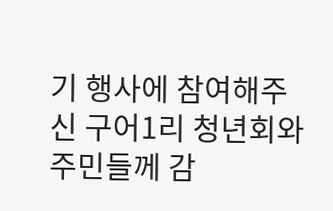기 행사에 참여해주신 구어1리 청년회와 주민들께 감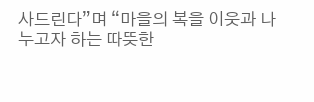사드린다”며 “마을의 복을 이웃과 나누고자 하는 따뜻한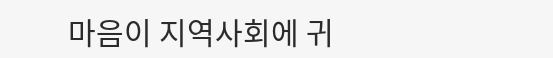마음이 지역사회에 귀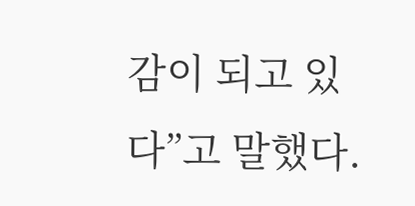감이 되고 있다”고 말했다.